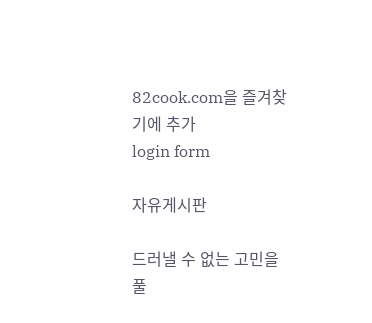82cook.com을 즐겨찾기에 추가
login form

자유게시판

드러낼 수 없는 고민을 풀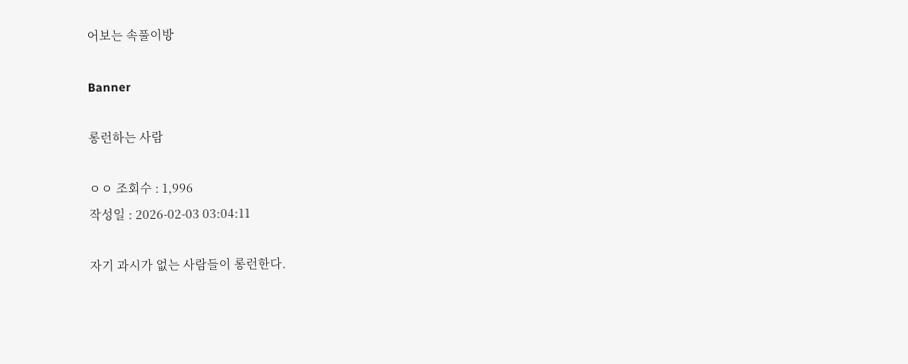어보는 속풀이방

Banner

롱런하는 사람

ㅇㅇ 조회수 : 1,996
작성일 : 2026-02-03 03:04:11

자기 과시가 없는 사람들이 롱런한다.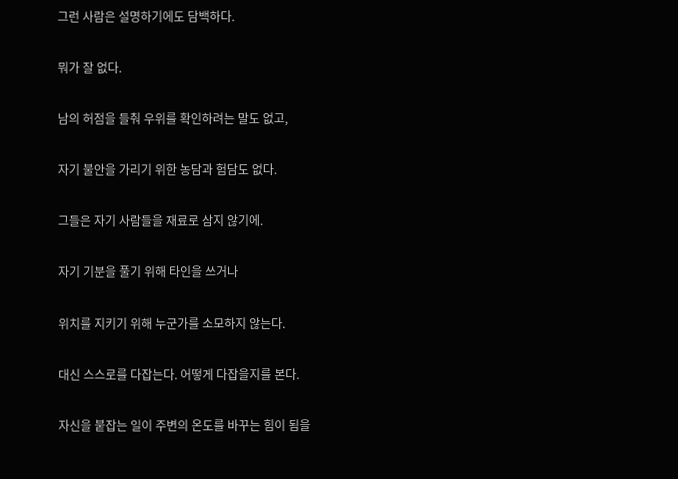그런 사람은 설명하기에도 담백하다.

뭐가 잘 없다.

남의 허점을 들춰 우위를 확인하려는 말도 없고,

자기 불안을 가리기 위한 농담과 험담도 없다.

그들은 자기 사람들을 재료로 삼지 않기에.

자기 기분을 풀기 위해 타인을 쓰거나

위치를 지키기 위해 누군가를 소모하지 않는다.

대신 스스로를 다잡는다. 어떻게 다잡을지를 본다.

자신을 붙잡는 일이 주변의 온도를 바꾸는 힘이 됨을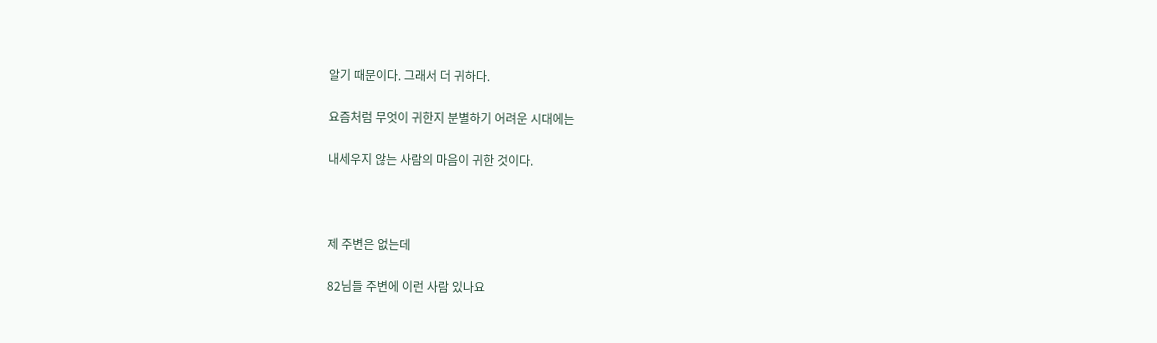알기 때문이다. 그래서 더 귀하다.

요즘처럼 무엇이 귀한지 분별하기 어려운 시대에는

내세우지 않는 사람의 마음이 귀한 것이다.



제 주변은 없는데

82님들 주변에 이런 사람 있나요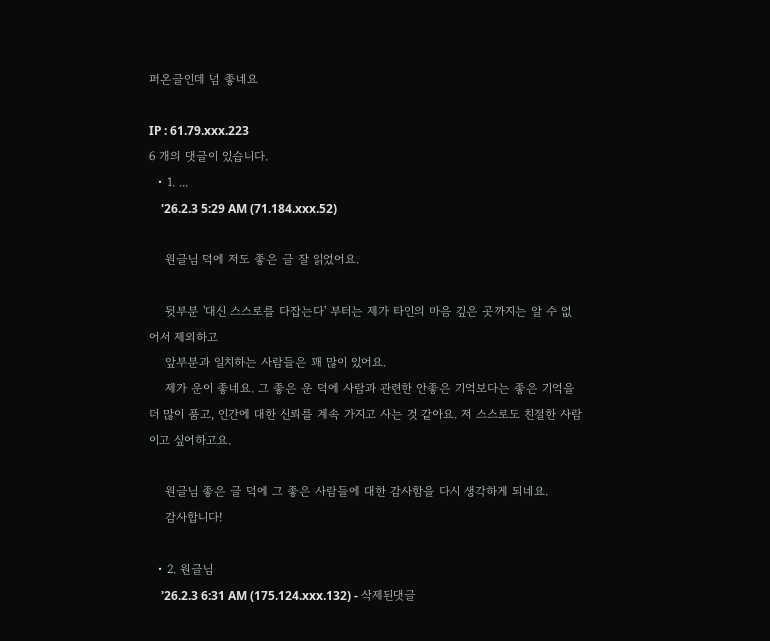퍼온글인데 넘 좋네요

IP : 61.79.xxx.223
6 개의 댓글이 있습니다.
  • 1. ...
    '26.2.3 5:29 AM (71.184.xxx.52)

    원글님 덕에 저도 좋은 글 잘 읽었어요.

    뒷부분 '대신 스스로를 다잡는다' 부터는 제가 타인의 마음 깊은 곳까지는 알 수 없어서 제외하고
    앞부분과 일치하는 사람들은 꽤 많이 있어요.
    제가 운이 좋네요. 그 좋은 운 덕에 사람과 관련한 안좋은 기억보다는 좋은 기억을 더 많이 품고, 인간에 대한 신뢰를 계속 가지고 사는 것 같아요. 저 스스로도 친절한 사람이고 싶어하고요.

    원글님 좋은 글 덕에 그 좋은 사람들에 대한 감사함을 다시 생각하게 되네요.
    감사합니다!

  • 2. 원글님
    '26.2.3 6:31 AM (175.124.xxx.132) - 삭제된댓글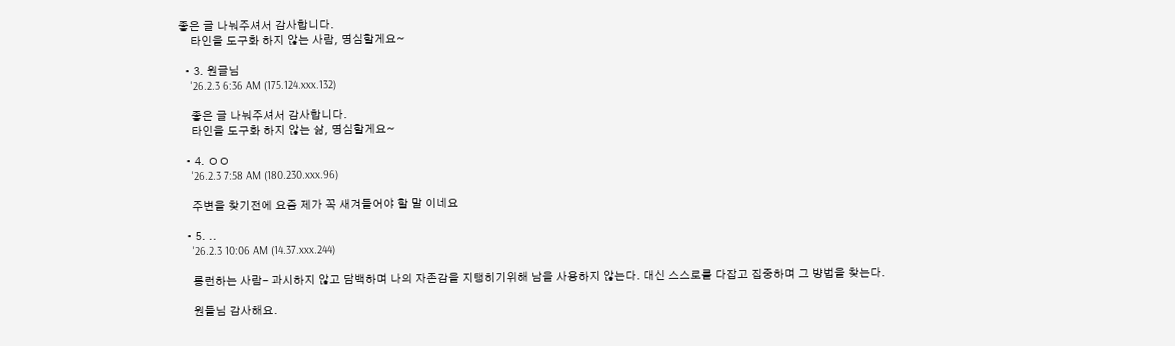좋은 글 나눠주셔서 감사합니다.
    타인을 도구화 하지 않는 사람, 명심할게요~

  • 3. 원글님
    '26.2.3 6:36 AM (175.124.xxx.132)

    좋은 글 나눠주셔서 감사합니다.
    타인을 도구화 하지 않는 삶, 명심할게요~

  • 4. ㅇㅇ
    '26.2.3 7:58 AM (180.230.xxx.96)

    주변을 찾기전에 요즘 제가 꼭 새겨들어야 할 말 이네요

  • 5. ..
    '26.2.3 10:06 AM (14.37.xxx.244)

    롱런하는 사람- 과시하지 않고 담백하며 나의 자존감을 지탱히기위해 남을 사용하지 않는다. 대신 스스로를 다잡고 집중하며 그 뱡법을 찾는다.

    원들님 감사해요.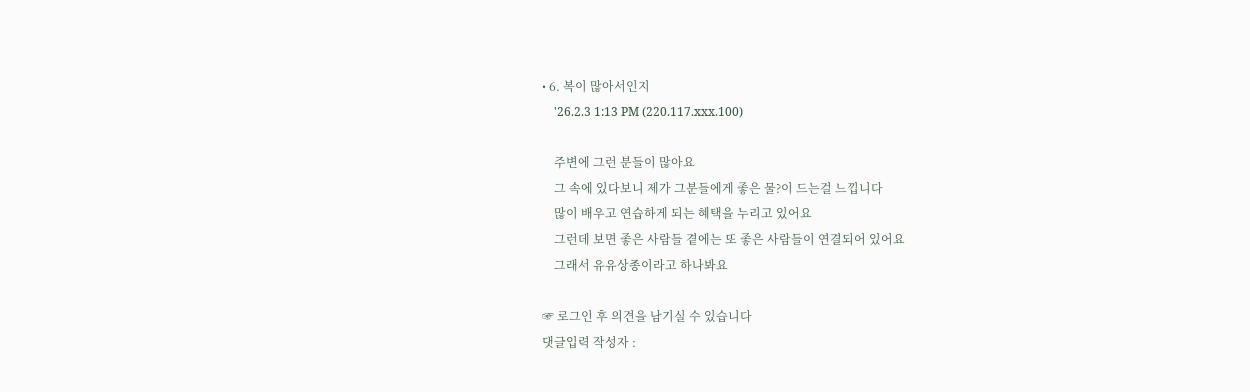• 6. 복이 많아서인지
    '26.2.3 1:13 PM (220.117.xxx.100)

    주변에 그런 분들이 많아요
    그 속에 있다보니 제가 그분들에게 좋은 물?이 드는걸 느낍니다
    많이 배우고 연습하게 되는 혜택을 누리고 있어요
    그런데 보면 좋은 사람들 곁에는 또 좋은 사람들이 연결되어 있어요
    그래서 유유상종이라고 하나봐요

☞ 로그인 후 의견을 남기실 수 있습니다
댓글입력 작성자 :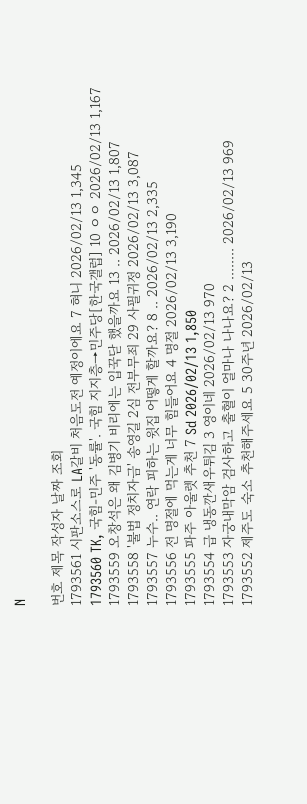N

번호 제목 작성자 날짜 조회
1793561 시판소스로 LA갈비 처음도전 예정이에요 7 혀니 2026/02/13 1,345
1793560 TK, 국힘-민주 '동률'. 국힘 지지층→민주당[한국갤럽] 10 ㅇㅇ 2026/02/13 1,167
1793559 오창석은 왜 김병기 비리에는 입꾹닫 했을까요 13 .. 2026/02/13 1,807
1793558 '불법 정치자금' 송영길 2심 전부무죄 29 사필귀정 2026/02/13 3,087
1793557 누수.. 연락 피하는 윗집 어떻게 할까요? 8 .. 2026/02/13 2,335
1793556 전 명절에 먹는게 너무 힘들어요 4 명절 2026/02/13 3,190
1793555 파주 아울렛 추천 7 Sd 2026/02/13 1,850
1793554 급 냉동깐새우튀김 3 영이네 2026/02/13 970
1793553 자궁내막암 검사하고 출혈이 얼마나 나나요? 2 ........ 2026/02/13 969
1793552 제주도 숙소 추천해주세요 5 30주년 2026/02/13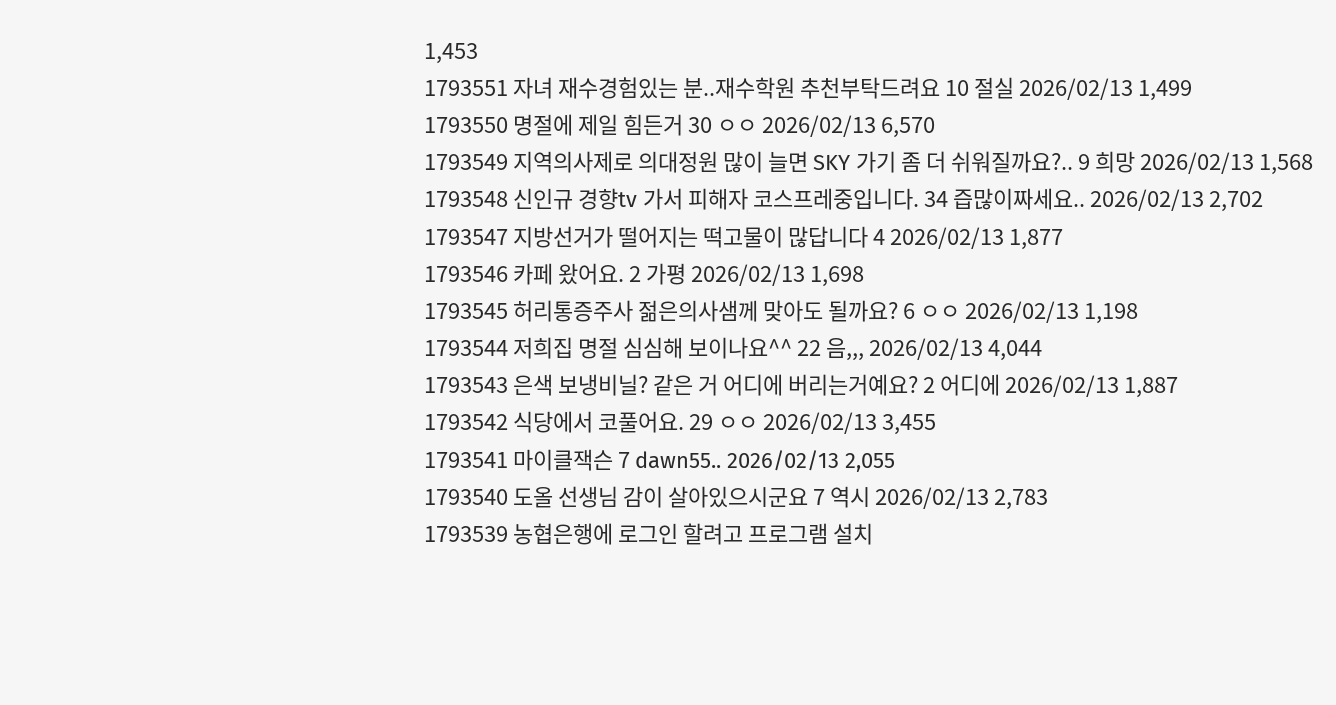1,453
1793551 자녀 재수경험있는 분..재수학원 추천부탁드려요 10 절실 2026/02/13 1,499
1793550 명절에 제일 힘든거 30 ㅇㅇ 2026/02/13 6,570
1793549 지역의사제로 의대정원 많이 늘면 SKY 가기 좀 더 쉬워질까요?.. 9 희망 2026/02/13 1,568
1793548 신인규 경향tv 가서 피해자 코스프레중입니다. 34 즙많이짜세요.. 2026/02/13 2,702
1793547 지방선거가 떨어지는 떡고물이 많답니다 4 2026/02/13 1,877
1793546 카페 왔어요. 2 가평 2026/02/13 1,698
1793545 허리통증주사 젊은의사샘께 맞아도 될까요? 6 ㅇㅇ 2026/02/13 1,198
1793544 저희집 명절 심심해 보이나요^^ 22 음,,, 2026/02/13 4,044
1793543 은색 보냉비닐? 같은 거 어디에 버리는거예요? 2 어디에 2026/02/13 1,887
1793542 식당에서 코풀어요. 29 ㅇㅇ 2026/02/13 3,455
1793541 마이클잭슨 7 dawn55.. 2026/02/13 2,055
1793540 도올 선생님 감이 살아있으시군요 7 역시 2026/02/13 2,783
1793539 농협은행에 로그인 할려고 프로그램 설치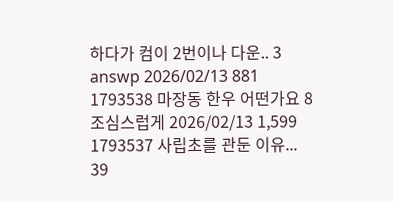하다가 컴이 2번이나 다운.. 3 answp 2026/02/13 881
1793538 마장동 한우 어떤가요 8 조심스럽게 2026/02/13 1,599
1793537 사립초를 관둔 이유... 39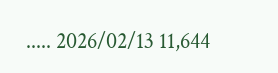..... 2026/02/13 11,644